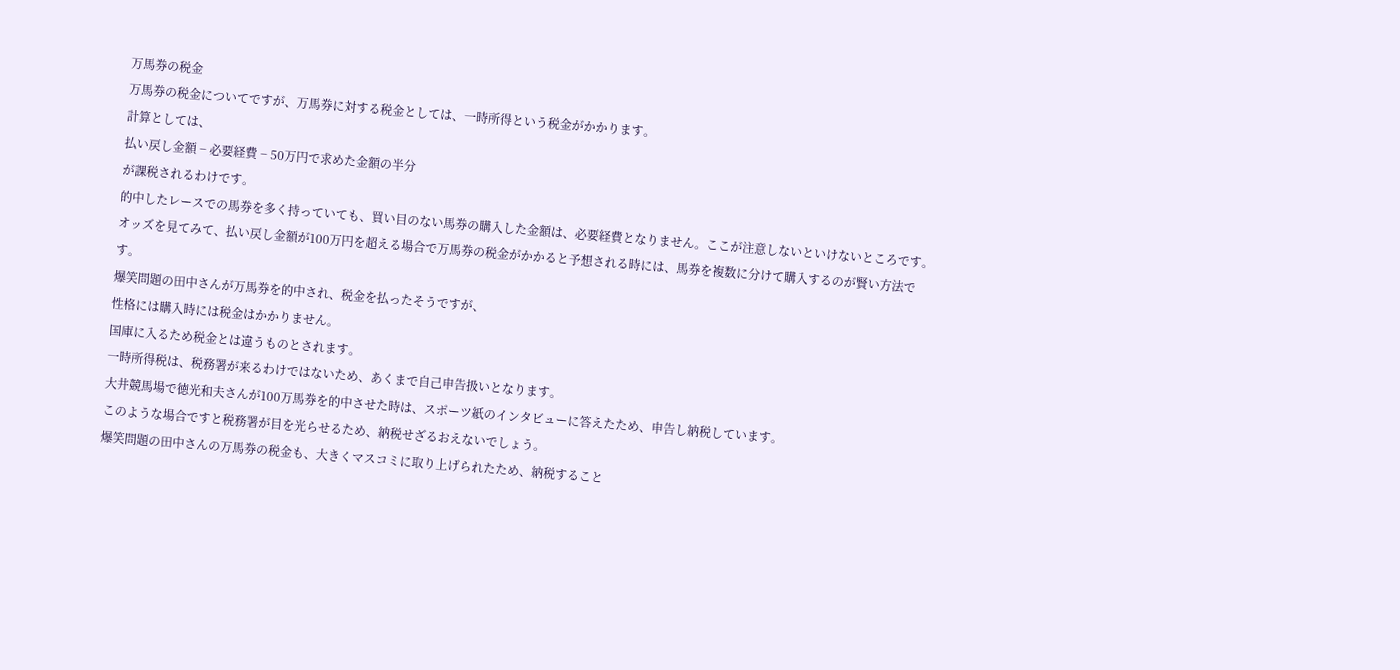万馬券の税金
万馬券の税金についてですが、万馬券に対する税金としては、一時所得という税金がかかります。
計算としては、
払い戻し金額 − 必要経費 − 50万円で求めた金額の半分
が課税されるわけです。
的中したレースでの馬券を多く持っていても、買い目のない馬券の購入した金額は、必要経費となりません。ここが注意しないといけないところです。
オッズを見てみて、払い戻し金額が100万円を超える場合で万馬券の税金がかかると予想される時には、馬券を複数に分けて購入するのが賢い方法です。
爆笑問題の田中さんが万馬券を的中され、税金を払ったそうですが、
性格には購入時には税金はかかりません。
国庫に入るため税金とは違うものとされます。
一時所得税は、税務署が来るわけではないため、あくまで自己申告扱いとなります。
大井競馬場で徳光和夫さんが100万馬券を的中させた時は、スポーツ紙のインタビューに答えたため、申告し納税しています。
このような場合ですと税務署が目を光らせるため、納税せざるおえないでしょう。
爆笑問題の田中さんの万馬券の税金も、大きくマスコミに取り上げられたため、納税すること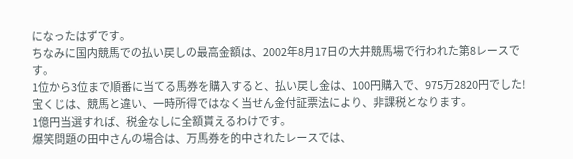になったはずです。
ちなみに国内競馬での払い戻しの最高金額は、2002年8月17日の大井競馬場で行われた第8レースです。
1位から3位まで順番に当てる馬券を購入すると、払い戻し金は、100円購入で、975万2820円でした!
宝くじは、競馬と違い、一時所得ではなく当せん金付証票法により、非課税となります。
1億円当選すれば、税金なしに全額貰えるわけです。
爆笑問題の田中さんの場合は、万馬券を的中されたレースでは、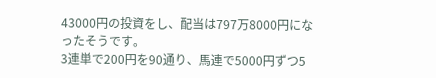43000円の投資をし、配当は797万8000円になったそうです。
3連単で200円を90通り、馬連で5000円ずつ5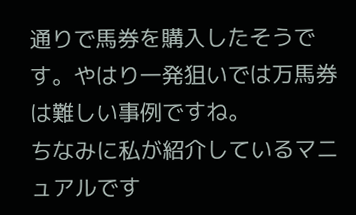通りで馬券を購入したそうです。やはり一発狙いでは万馬券は難しい事例ですね。
ちなみに私が紹介しているマニュアルです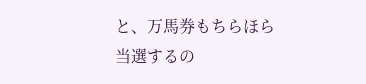と、万馬券もちらほら当選するの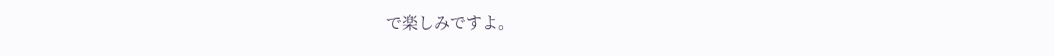で楽しみですよ。